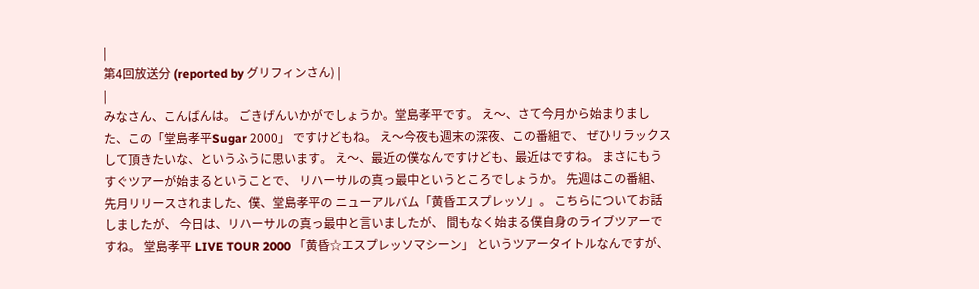|
第4回放送分 (reported by グリフィンさん) |
|
みなさん、こんばんは。 ごきげんいかがでしょうか。堂島孝平です。 え〜、さて今月から始まりました、この「堂島孝平Sugar 2000」 ですけどもね。 え〜今夜も週末の深夜、この番組で、 ぜひリラックスして頂きたいな、というふうに思います。 え〜、最近の僕なんですけども、最近はですね。 まさにもうすぐツアーが始まるということで、 リハーサルの真っ最中というところでしょうか。 先週はこの番組、先月リリースされました、僕、堂島孝平の ニューアルバム「黄昏エスプレッソ」。 こちらについてお話しましたが、 今日は、リハーサルの真っ最中と言いましたが、 間もなく始まる僕自身のライブツアーですね。 堂島孝平 LIVE TOUR 2000 「黄昏☆エスプレッソマシーン」 というツアータイトルなんですが、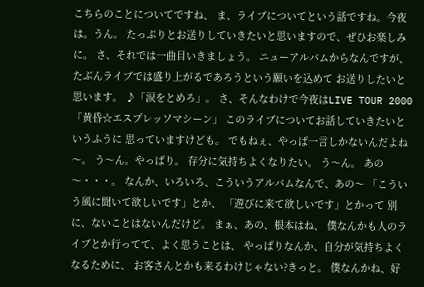こちらのことについてですね、 ま、ライブについてという話ですね。今夜は。うん。 たっぷりとお送りしていきたいと思いますので、ぜひお楽しみに。 さ、それでは一曲目いきましょう。 ニューアルバムからなんですが、 たぶんライブでは盛り上がるであろうという願いを込めて お送りしたいと思います。 ♪「涙をとめろ」。 さ、そんなわけで今夜はLIVE TOUR 2000 「黄昏☆エスプレッソマシーン」 このライブについてお話していきたいというふうに 思っていますけども。 でもねぇ、やっぱ一言しかないんだよね〜。 う〜ん。やっぱり。 存分に気持ちよくなりたい。 う〜ん。 あの〜・・・。 なんか、いろいろ、こういうアルバムなんで、あの〜 「こういう風に聞いて欲しいです」とか、 「遊びに来て欲しいです」とかって 別に、ないことはないんだけど。 まぁ、あの、根本はね、 僕なんかも人のライブとか行ってて、よく思うことは、 やっぱりなんか、自分が気持ちよくなるために、 お客さんとかも来るわけじゃない?きっと。 僕なんかね、好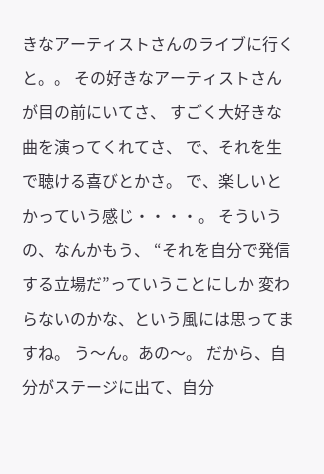きなアーティストさんのライブに行くと。。 その好きなアーティストさんが目の前にいてさ、 すごく大好きな曲を演ってくれてさ、 で、それを生で聴ける喜びとかさ。 で、楽しいとかっていう感じ・・・・。 そういうの、なんかもう、 “それを自分で発信する立場だ”っていうことにしか 変わらないのかな、という風には思ってますね。 う〜ん。あの〜。 だから、自分がステージに出て、自分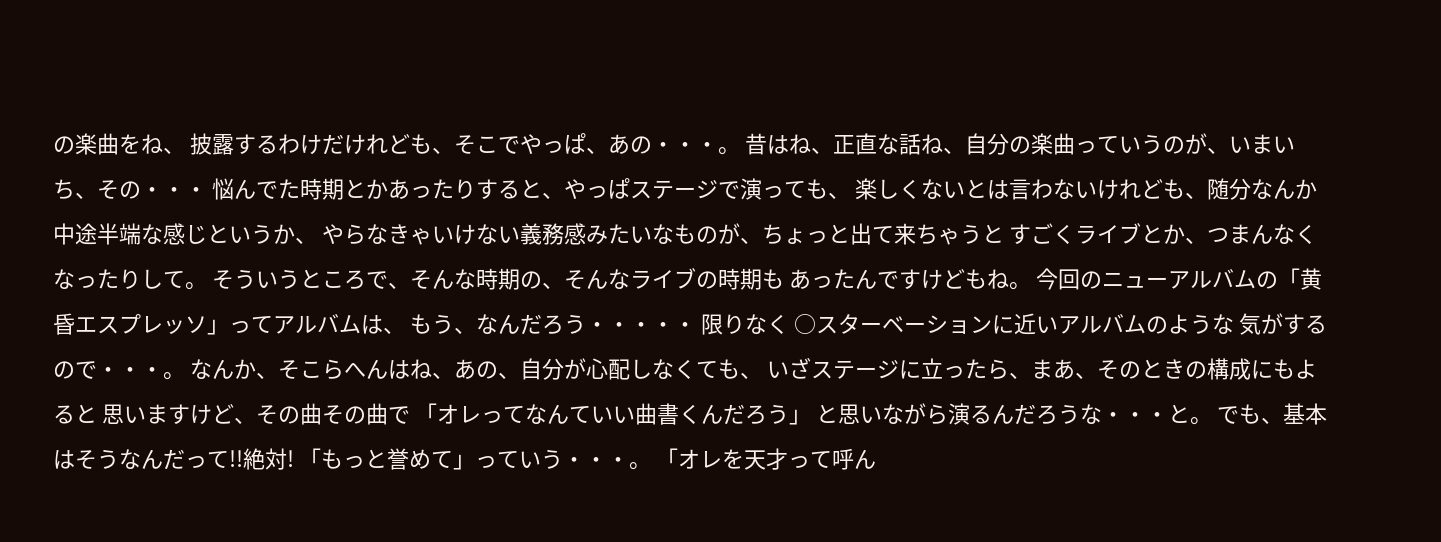の楽曲をね、 披露するわけだけれども、そこでやっぱ、あの・・・。 昔はね、正直な話ね、自分の楽曲っていうのが、いまいち、その・・・ 悩んでた時期とかあったりすると、やっぱステージで演っても、 楽しくないとは言わないけれども、随分なんか中途半端な感じというか、 やらなきゃいけない義務感みたいなものが、ちょっと出て来ちゃうと すごくライブとか、つまんなくなったりして。 そういうところで、そんな時期の、そんなライブの時期も あったんですけどもね。 今回のニューアルバムの「黄昏エスプレッソ」ってアルバムは、 もう、なんだろう・・・・・ 限りなく ○スターベーションに近いアルバムのような 気がするので・・・。 なんか、そこらへんはね、あの、自分が心配しなくても、 いざステージに立ったら、まあ、そのときの構成にもよると 思いますけど、その曲その曲で 「オレってなんていい曲書くんだろう」 と思いながら演るんだろうな・・・と。 でも、基本はそうなんだって!!絶対! 「もっと誉めて」っていう・・・。 「オレを天才って呼ん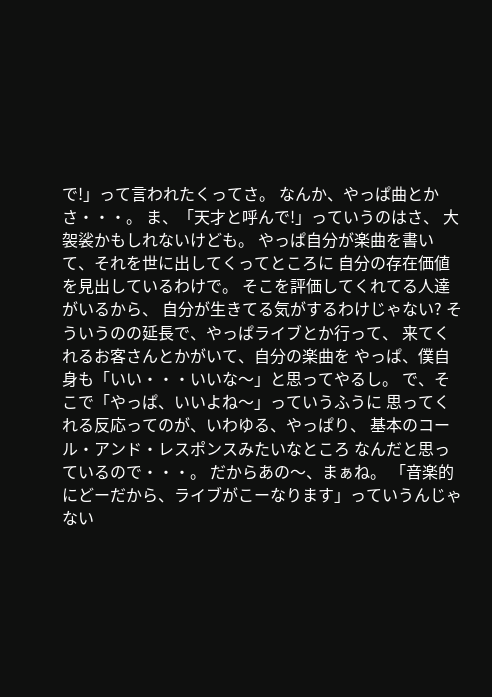で!」って言われたくってさ。 なんか、やっぱ曲とかさ・・・。 ま、「天才と呼んで!」っていうのはさ、 大袈裟かもしれないけども。 やっぱ自分が楽曲を書いて、それを世に出してくってところに 自分の存在価値を見出しているわけで。 そこを評価してくれてる人達がいるから、 自分が生きてる気がするわけじゃない? そういうのの延長で、やっぱライブとか行って、 来てくれるお客さんとかがいて、自分の楽曲を やっぱ、僕自身も「いい・・・いいな〜」と思ってやるし。 で、そこで「やっぱ、いいよね〜」っていうふうに 思ってくれる反応ってのが、いわゆる、やっぱり、 基本のコール・アンド・レスポンスみたいなところ なんだと思っているので・・・。 だからあの〜、まぁね。 「音楽的にどーだから、ライブがこーなります」っていうんじゃない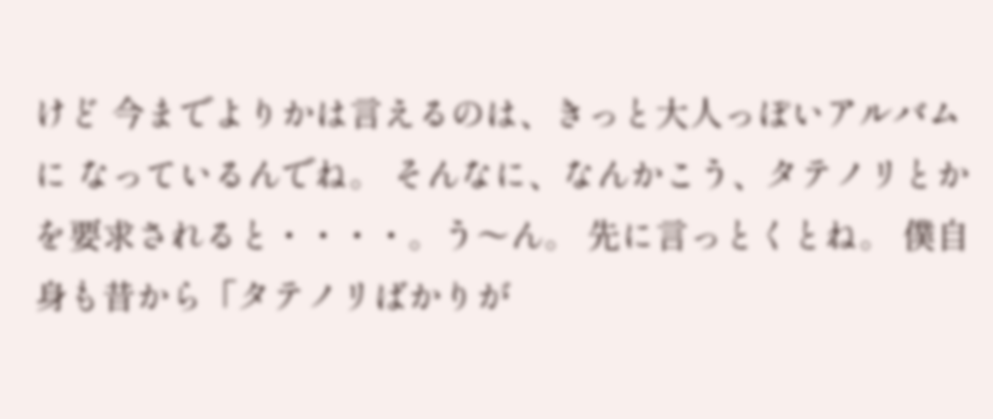けど 今までよりかは言えるのは、きっと大人っぽいアルバムに なっているんでね。 そんなに、なんかこう、タテノリとかを要求されると・・・・。う〜ん。 先に言っとくとね。 僕自身も昔から「タテノリばかりが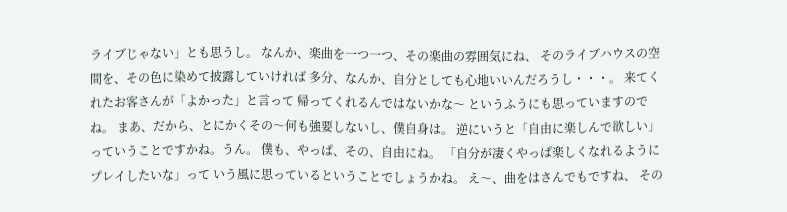ライブじゃない」とも思うし。 なんか、楽曲を一つ一つ、その楽曲の雰囲気にね、 そのライブハウスの空間を、その色に染めて披露していければ 多分、なんか、自分としても心地いいんだろうし・・・。 来てくれたお客さんが「よかった」と言って 帰ってくれるんではないかな〜 というふうにも思っていますのでね。 まあ、だから、とにかくその〜何も強要しないし、僕自身は。 逆にいうと「自由に楽しんで欲しい」っていうことですかね。うん。 僕も、やっぱ、その、自由にね。 「自分が凄くやっぱ楽しくなれるようにプレイしたいな」って いう風に思っているということでしょうかね。 え〜、曲をはさんでもですね、 その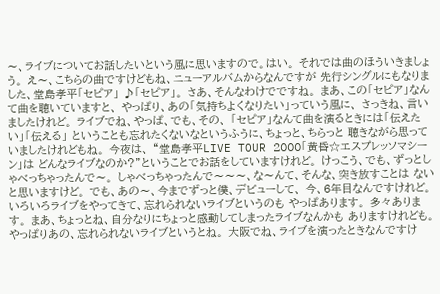〜、ライブについてお話したいという風に思いますので。はい。 それでは曲のほういきましょう。 え〜、こちらの曲ですけどもね、ニューアルバムからなんですが 先行シングルにもなりました、堂島孝平「セピア」 ♪「セピア」。 さあ、そんなわけでですね。 まあ、この「セピア」なんて曲を聴いていますと、 やっぱり、あの「気持ちよくなりたい」っていう風に、 さっきね、言いましたけれど。 ライブでね、やっぱ、でも、その、 「セピア」なんて曲を演るときには「伝えたい」「伝える」 ということも忘れたくないなというふうに、ちょっと、ちらっと 聴きながら思っていましたけれどもね。 今夜は、 “堂島孝平LIVE TOUR 2000「黄昏☆エスプレッソマシーン」は どんなライブなのか?”ということでお話をしていますけれど。 けっこう、でも、ずっとしゃべっちゃったんで〜。 しゃべっちゃったんで〜〜〜、な〜んて、そんな、突き放すことは ないと思いますけど。 でも、あの〜、今までずっと僕、デビューして、 今、6年目なんですけれど。 いろいろライブをやってきて、忘れられないライブというのも やっぱあります。 多々あります。 まあ、ちょっとね、自分なりにちょっと感動してしまったライブなんかも ありますけれども。 やっぱりあの、忘れられないライブというとね。 大阪でね、ライブを演ったときなんですけ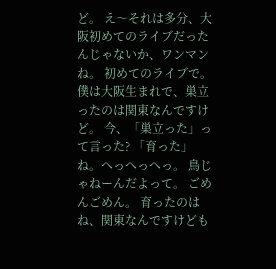ど。 え〜それは多分、大阪初めてのライブだったんじゃないか、ワンマンね。 初めてのライブで。 僕は大阪生まれで、巣立ったのは関東なんですけど。 今、「巣立った」って言った? 「育った」ね。へっへっへっ。 鳥じゃねーんだよって。 ごめんごめん。 育ったのはね、関東なんですけども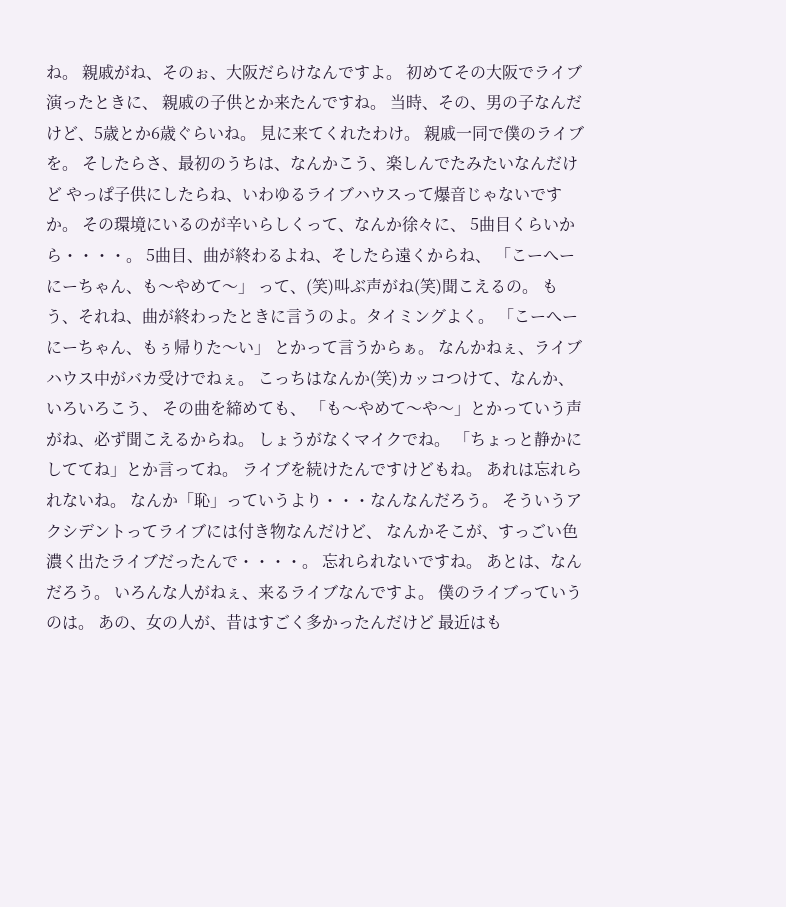ね。 親戚がね、そのぉ、大阪だらけなんですよ。 初めてその大阪でライブ演ったときに、 親戚の子供とか来たんですね。 当時、その、男の子なんだけど、5歳とか6歳ぐらいね。 見に来てくれたわけ。 親戚一同で僕のライブを。 そしたらさ、最初のうちは、なんかこう、楽しんでたみたいなんだけど やっぱ子供にしたらね、いわゆるライブハウスって爆音じゃないですか。 その環境にいるのが辛いらしくって、なんか徐々に、 5曲目くらいから・・・・。 5曲目、曲が終わるよね、そしたら遠くからね、 「こーへーにーちゃん、も〜やめて〜」 って、(笑)叫ぶ声がね(笑)聞こえるの。 もう、それね、曲が終わったときに言うのよ。タイミングよく。 「こーへーにーちゃん、もぅ帰りた〜い」 とかって言うからぁ。 なんかねぇ、ライブハウス中がバカ受けでねぇ。 こっちはなんか(笑)カッコつけて、なんか、いろいろこう、 その曲を締めても、 「も〜やめて〜や〜」とかっていう声がね、必ず聞こえるからね。 しょうがなくマイクでね。 「ちょっと静かにしててね」とか言ってね。 ライブを続けたんですけどもね。 あれは忘れられないね。 なんか「恥」っていうより・・・なんなんだろう。 そういうアクシデントってライブには付き物なんだけど、 なんかそこが、すっごい色濃く出たライブだったんで・・・・。 忘れられないですね。 あとは、なんだろう。 いろんな人がねぇ、来るライブなんですよ。 僕のライブっていうのは。 あの、女の人が、昔はすごく多かったんだけど 最近はも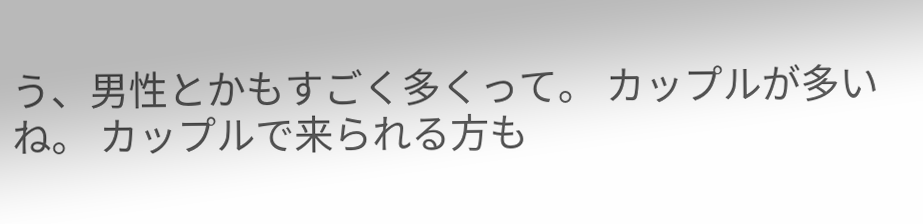う、男性とかもすごく多くって。 カップルが多いね。 カップルで来られる方も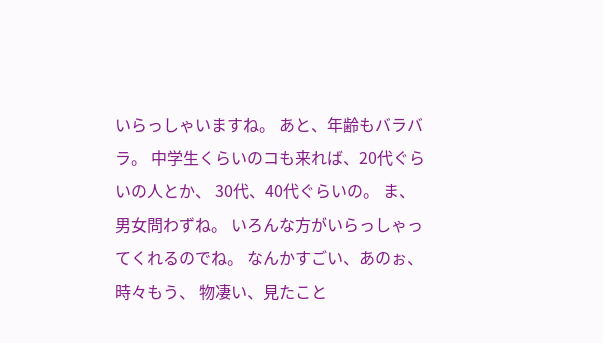いらっしゃいますね。 あと、年齢もバラバラ。 中学生くらいのコも来れば、20代ぐらいの人とか、 30代、40代ぐらいの。 ま、男女問わずね。 いろんな方がいらっしゃってくれるのでね。 なんかすごい、あのぉ、時々もう、 物凄い、見たこと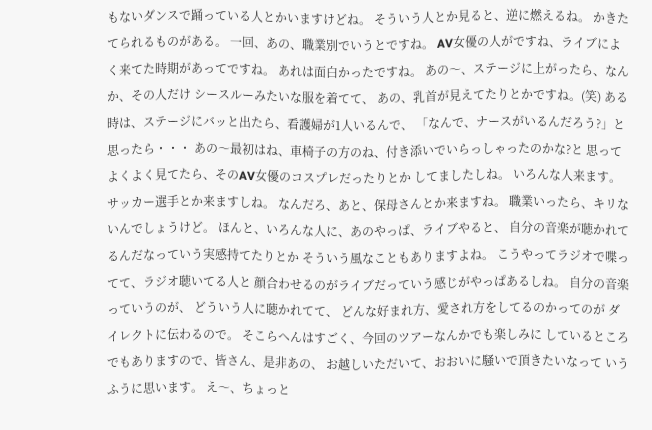もないダンスで踊っている人とかいますけどね。 そういう人とか見ると、逆に燃えるね。 かきたてられるものがある。 一回、あの、職業別でいうとですね。 AV女優の人がですね、ライブによく来てた時期があってですね。 あれは面白かったですね。 あの〜、ステージに上がったら、なんか、その人だけ シースルーみたいな服を着てて、 あの、乳首が見えてたりとかですね。(笑) ある時は、ステージにバッと出たら、看護婦が1人いるんで、 「なんで、ナースがいるんだろう?」と思ったら・・・ あの〜最初はね、車椅子の方のね、付き添いでいらっしゃったのかな?と 思ってよくよく見てたら、そのAV女優のコスプレだったりとか してましたしね。 いろんな人来ます。 サッカー選手とか来ますしね。 なんだろ、あと、保母さんとか来ますね。 職業いったら、キリないんでしょうけど。 ほんと、いろんな人に、あのやっぱ、ライブやると、 自分の音楽が聴かれてるんだなっていう実感持てたりとか そういう風なこともありますよね。 こうやってラジオで喋ってて、ラジオ聴いてる人と 顔合わせるのがライブだっていう感じがやっぱあるしね。 自分の音楽っていうのが、 どういう人に聴かれてて、 どんな好まれ方、愛され方をしてるのかってのが ダイレクトに伝わるので。 そこらへんはすごく、今回のツアーなんかでも楽しみに しているところでもありますので、皆さん、是非あの、 お越しいただいて、おおいに騒いで頂きたいなって いうふうに思います。 え〜、ちょっと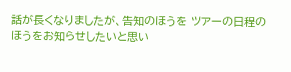話が長くなりましたが、告知のほうを ツアーの日程のほうをお知らせしたいと思い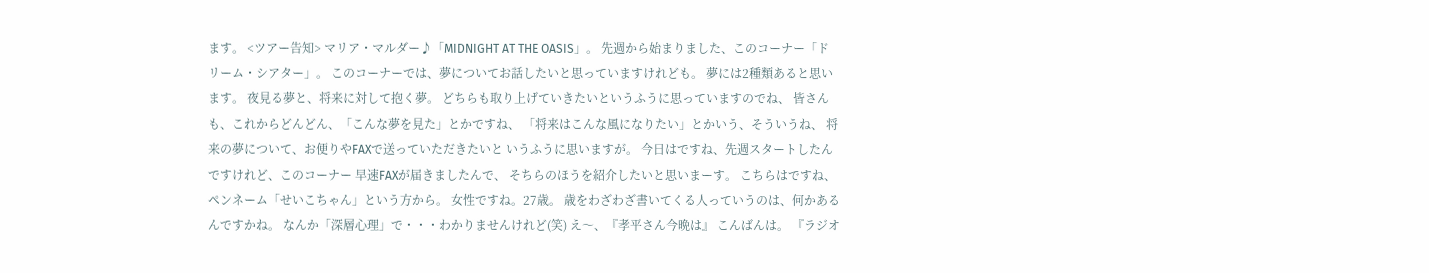ます。 <ツアー告知> マリア・マルダー♪「MIDNIGHT AT THE OASIS」。 先週から始まりました、このコーナー「ドリーム・シアター」。 このコーナーでは、夢についてお話したいと思っていますけれども。 夢には2種類あると思います。 夜見る夢と、将来に対して抱く夢。 どちらも取り上げていきたいというふうに思っていますのでね、 皆さんも、これからどんどん、「こんな夢を見た」とかですね、 「将来はこんな風になりたい」とかいう、そういうね、 将来の夢について、お便りやFAXで送っていただきたいと いうふうに思いますが。 今日はですね、先週スタートしたんですけれど、このコーナー 早速FAXが届きましたんで、 そちらのほうを紹介したいと思いまーす。 こちらはですね、ペンネーム「せいこちゃん」という方から。 女性ですね。27歳。 歳をわざわざ書いてくる人っていうのは、何かあるんですかね。 なんか「深層心理」で・・・わかりませんけれど(笑) え〜、『孝平さん今晩は』 こんばんは。 『ラジオ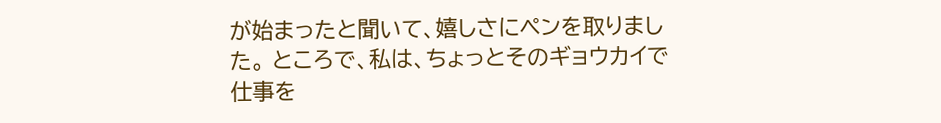が始まったと聞いて、嬉しさにペンを取りました。 ところで、私は、ちょっとそのギョウカイで仕事を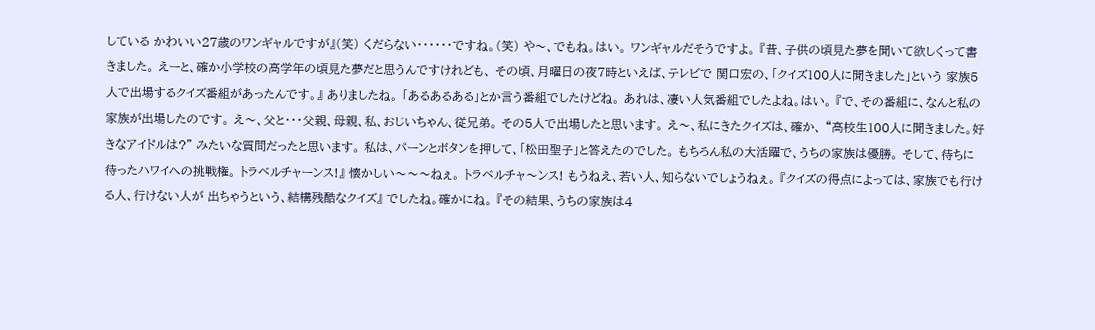している かわいい27歳のワンギャルですが』(笑) くだらない・・・・・・ですね。(笑) や〜、でもね。はい。 ワンギャルだそうですよ。 『昔、子供の頃見た夢を聞いて欲しくって書きました。 えーと、確か小学校の高学年の頃見た夢だと思うんですけれども、 その頃、月曜日の夜7時といえば、テレビで 関口宏の、「クイズ100人に聞きました」という 家族5人で出場するクイズ番組があったんです。』 ありましたね。 「あるあるある」とか言う番組でしたけどね。 あれは、凄い人気番組でしたよね。はい。 『で、その番組に、なんと私の家族が出場したのです。 え〜、父と・・・父親、母親、私、おじいちゃん、従兄弟。 その5人で出場したと思います。 え〜、私にきたクイズは、確か、 “高校生100人に聞きました。好きなアイドルは?” みたいな質問だったと思います。 私は、パーンとボタンを押して、「松田聖子」と答えたのでした。 もちろん私の大活躍で、うちの家族は優勝。 そして、待ちに待ったハワイへの挑戦権。 トラベルチャーンス!』 懐かしい〜〜〜ねぇ。 トラベルチャ〜ンス! もうねえ、若い人、知らないでしょうねぇ。 『クイズの得点によっては、家族でも行ける人、行けない人が 出ちゃうという、結構残酷なクイズ』 でしたね。確かにね。 『その結果、うちの家族は4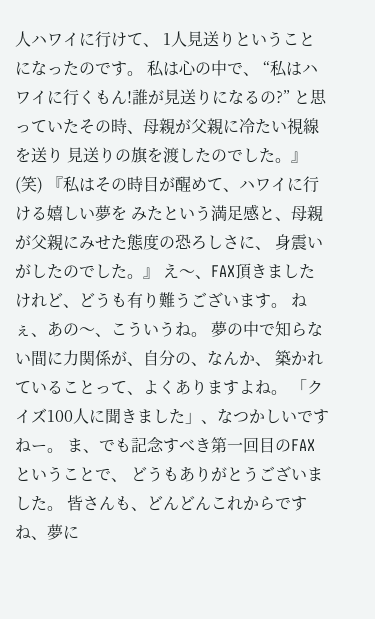人ハワイに行けて、 1人見送りということになったのです。 私は心の中で、 “私はハワイに行くもん!誰が見送りになるの?” と思っていたその時、母親が父親に冷たい視線を送り 見送りの旗を渡したのでした。』(笑) 『私はその時目が醒めて、ハワイに行ける嬉しい夢を みたという満足感と、母親が父親にみせた態度の恐ろしさに、 身震いがしたのでした。』 え〜、FAX頂きましたけれど、どうも有り難うございます。 ねぇ、あの〜、こういうね。 夢の中で知らない間に力関係が、自分の、なんか、 築かれていることって、よくありますよね。 「クイズ100人に聞きました」、なつかしいですねー。 ま、でも記念すべき第一回目のFAXということで、 どうもありがとうございました。 皆さんも、どんどんこれからですね、夢に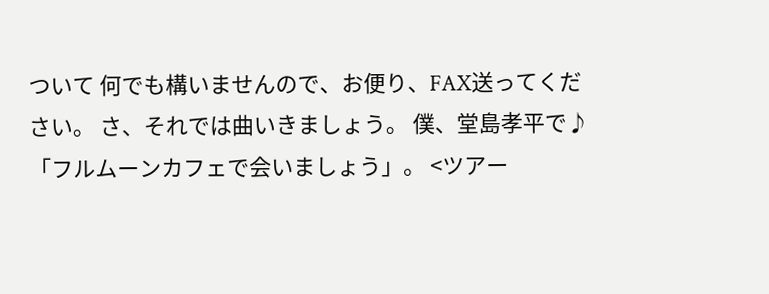ついて 何でも構いませんので、お便り、FAX送ってください。 さ、それでは曲いきましょう。 僕、堂島孝平で♪「フルムーンカフェで会いましょう」。 <ツアー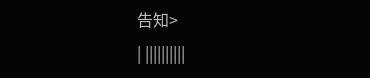告知>
| ||||||||||